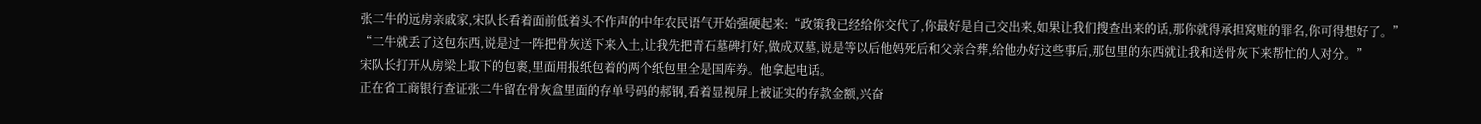张二牛的远房亲戚家,宋队长看着面前低着头不作声的中年农民语气开始强硬起来:“政策我已经给你交代了,你最好是自己交出来,如果让我们搜查出来的话,那你就得承担窝赃的罪名,你可得想好了。”
“二牛就丢了这包东西,说是过一阵把骨灰送下来入土,让我先把青石墓碑打好,做成双墓,说是等以后他妈死后和父亲合葬,给他办好这些事后,那包里的东西就让我和送骨灰下来帮忙的人对分。”
宋队长打开从房梁上取下的包裹,里面用报纸包着的两个纸包里全是国库券。他拿起电话。
正在省工商银行查证张二牛留在骨灰盒里面的存单号码的郝钢,看着显视屏上被证实的存款金额,兴奋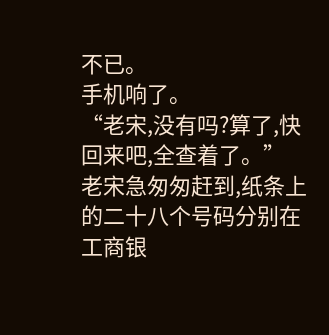不已。
手机响了。
“老宋,没有吗?算了,快回来吧,全查着了。”
老宋急匆匆赶到,纸条上的二十八个号码分别在工商银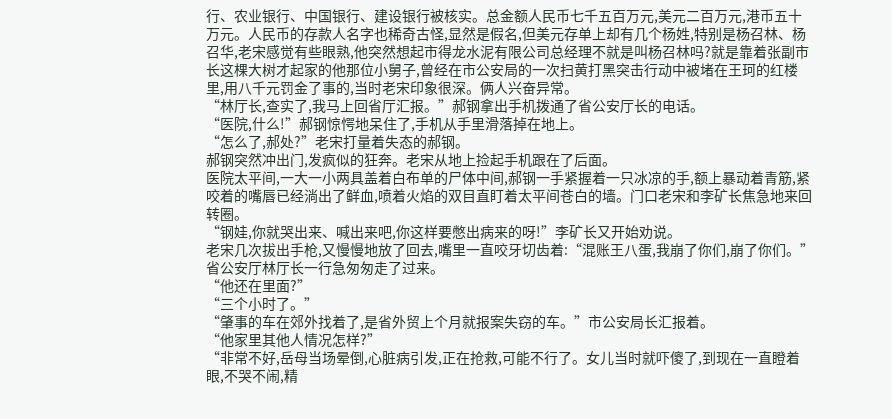行、农业银行、中国银行、建设银行被核实。总金额人民币七千五百万元,美元二百万元,港币五十万元。人民币的存款人名字也稀奇古怪,显然是假名,但美元存单上却有几个杨姓,特别是杨召林、杨召华,老宋感觉有些眼熟,他突然想起市得龙水泥有限公司总经理不就是叫杨召林吗?就是靠着张副市长这棵大树才起家的他那位小舅子,曾经在市公安局的一次扫黄打黑突击行动中被堵在王珂的红楼里,用八千元罚金了事的,当时老宋印象很深。俩人兴奋异常。
“林厅长,查实了,我马上回省厅汇报。”郝钢拿出手机拨通了省公安厅长的电话。
“医院,什么!”郝钢惊愕地呆住了,手机从手里滑落掉在地上。
“怎么了,郝处?”老宋打量着失态的郝钢。
郝钢突然冲出门,发疯似的狂奔。老宋从地上捡起手机跟在了后面。
医院太平间,一大一小两具盖着白布单的尸体中间,郝钢一手紧握着一只冰凉的手,额上暴动着青筋,紧咬着的嘴唇已经淌出了鲜血,喷着火焰的双目直盯着太平间苍白的墙。门口老宋和李矿长焦急地来回转圈。
“钢娃,你就哭出来、喊出来吧,你这样要憋出病来的呀!”李矿长又开始劝说。
老宋几次拔出手枪,又慢慢地放了回去,嘴里一直咬牙切齿着:“混账王八蛋,我崩了你们,崩了你们。”
省公安厅林厅长一行急匆匆走了过来。
“他还在里面?”
“三个小时了。”
“肇事的车在郊外找着了,是省外贸上个月就报案失窃的车。”市公安局长汇报着。
“他家里其他人情况怎样?”
“非常不好,岳母当场晕倒,心脏病引发,正在抢救,可能不行了。女儿当时就吓傻了,到现在一直瞪着眼,不哭不闹,精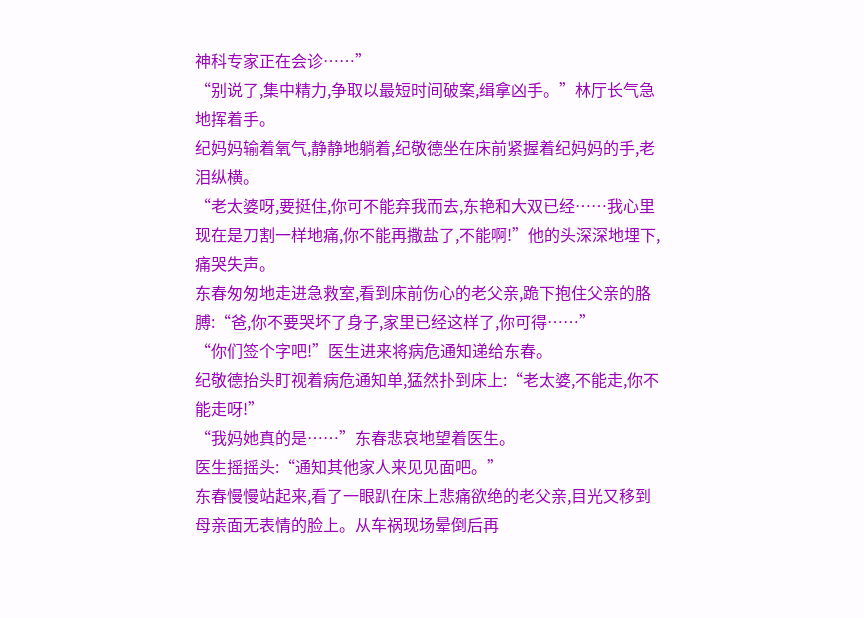神科专家正在会诊……”
“别说了,集中精力,争取以最短时间破案,缉拿凶手。”林厅长气急地挥着手。
纪妈妈输着氧气,静静地躺着,纪敬德坐在床前紧握着纪妈妈的手,老泪纵横。
“老太婆呀,要挺住,你可不能弃我而去,东艳和大双已经……我心里现在是刀割一样地痛,你不能再撒盐了,不能啊!”他的头深深地埋下,痛哭失声。
东春匆匆地走进急救室,看到床前伤心的老父亲,跪下抱住父亲的胳膊:“爸,你不要哭坏了身子,家里已经这样了,你可得……”
“你们签个字吧!”医生进来将病危通知递给东春。
纪敬德抬头盯视着病危通知单,猛然扑到床上:“老太婆,不能走,你不能走呀!”
“我妈她真的是……”东春悲哀地望着医生。
医生摇摇头:“通知其他家人来见见面吧。”
东春慢慢站起来,看了一眼趴在床上悲痛欲绝的老父亲,目光又移到母亲面无表情的脸上。从车祸现场晕倒后再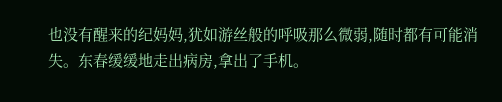也没有醒来的纪妈妈,犹如游丝般的呼吸那么微弱,随时都有可能消失。东春缓缓地走出病房,拿出了手机。